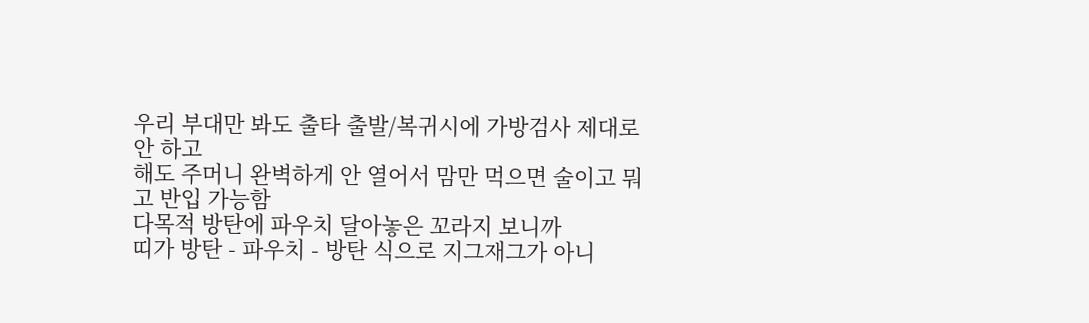우리 부대만 봐도 출타 출발/복귀시에 가방검사 제대로 안 하고
해도 주머니 완벽하게 안 열어서 맘만 먹으면 술이고 뭐고 반입 가능함
다목적 방탄에 파우치 달아놓은 꼬라지 보니까
띠가 방탄 - 파우치 - 방탄 식으로 지그재그가 아니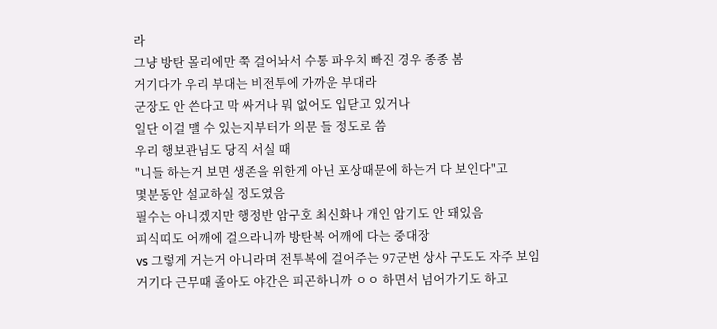라
그냥 방탄 몰리에만 쭉 걸어놔서 수통 파우치 빠진 경우 종종 봄
거기다가 우리 부대는 비전투에 가까운 부대라
군장도 안 쓴다고 막 싸거나 뭐 없어도 입닫고 있거나
일단 이걸 맬 수 있는지부터가 의문 들 정도로 씀
우리 행보관님도 당직 서실 때
"니들 하는거 보면 생존을 위한게 아닌 포상때문에 하는거 다 보인다"고
몇분동안 설교하실 정도였음
필수는 아니겠지만 행정반 암구호 최신화나 개인 암기도 안 돼있음
피식띠도 어깨에 걸으라니까 방탄복 어깨에 다는 중대장
vs 그렇게 거는거 아니라며 전투복에 걸어주는 97군번 상사 구도도 자주 보임
거기다 근무때 졸아도 야간은 피곤하니까 ㅇㅇ 하면서 넘어가기도 하고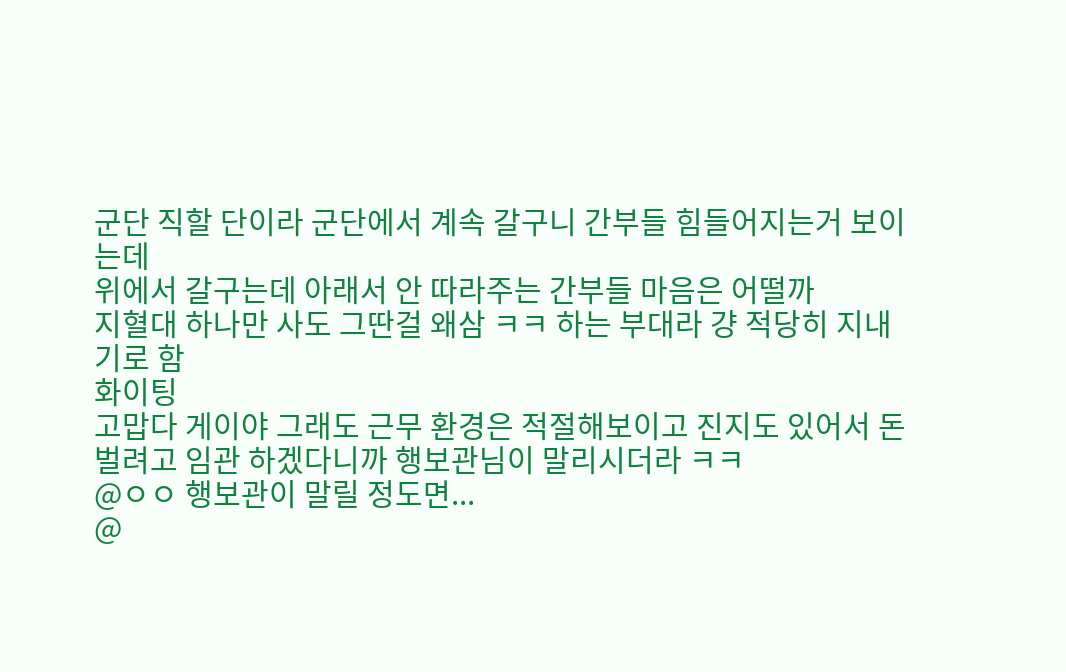군단 직할 단이라 군단에서 계속 갈구니 간부들 힘들어지는거 보이는데
위에서 갈구는데 아래서 안 따라주는 간부들 마음은 어떨까
지혈대 하나만 사도 그딴걸 왜삼 ㅋㅋ 하는 부대라 걍 적당히 지내기로 함
화이팅
고맙다 게이야 그래도 근무 환경은 적절해보이고 진지도 있어서 돈벌려고 임관 하겠다니까 행보관님이 말리시더라 ㅋㅋ
@ㅇㅇ 행보관이 말릴 정도면...
@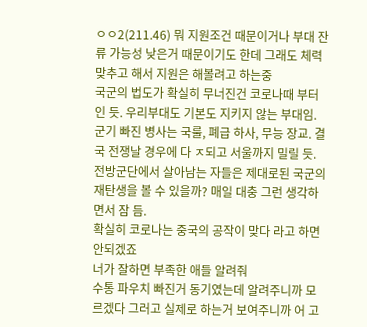ㅇㅇ2(211.46) 뭐 지원조건 때문이거나 부대 잔류 가능성 낮은거 때문이기도 한데 그래도 체력 맞추고 해서 지원은 해볼려고 하는중
국군의 법도가 확실히 무너진건 코로나때 부터인 듯. 우리부대도 기본도 지키지 않는 부대임. 군기 빠진 병사는 국룰, 폐급 하사, 무능 장교. 결국 전쟁날 경우에 다 ㅈ되고 서울까지 밀릴 듯. 전방군단에서 살아남는 자들은 제대로된 국군의 재탄생을 볼 수 있을까? 매일 대충 그런 생각하면서 잠 듬.
확실히 코로나는 중국의 공작이 맞다 라고 하면 안되겠죠
너가 잘하면 부족한 애들 알려줘
수통 파우치 빠진거 동기였는데 알려주니까 모르겠다 그러고 실제로 하는거 보여주니까 어 고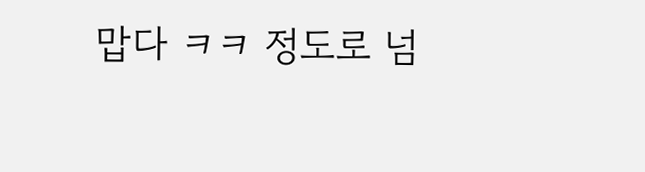맙다 ㅋㅋ 정도로 넘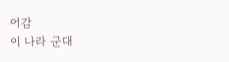어감
이 나라 군대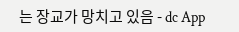는 장교가 망치고 있음 - dc App